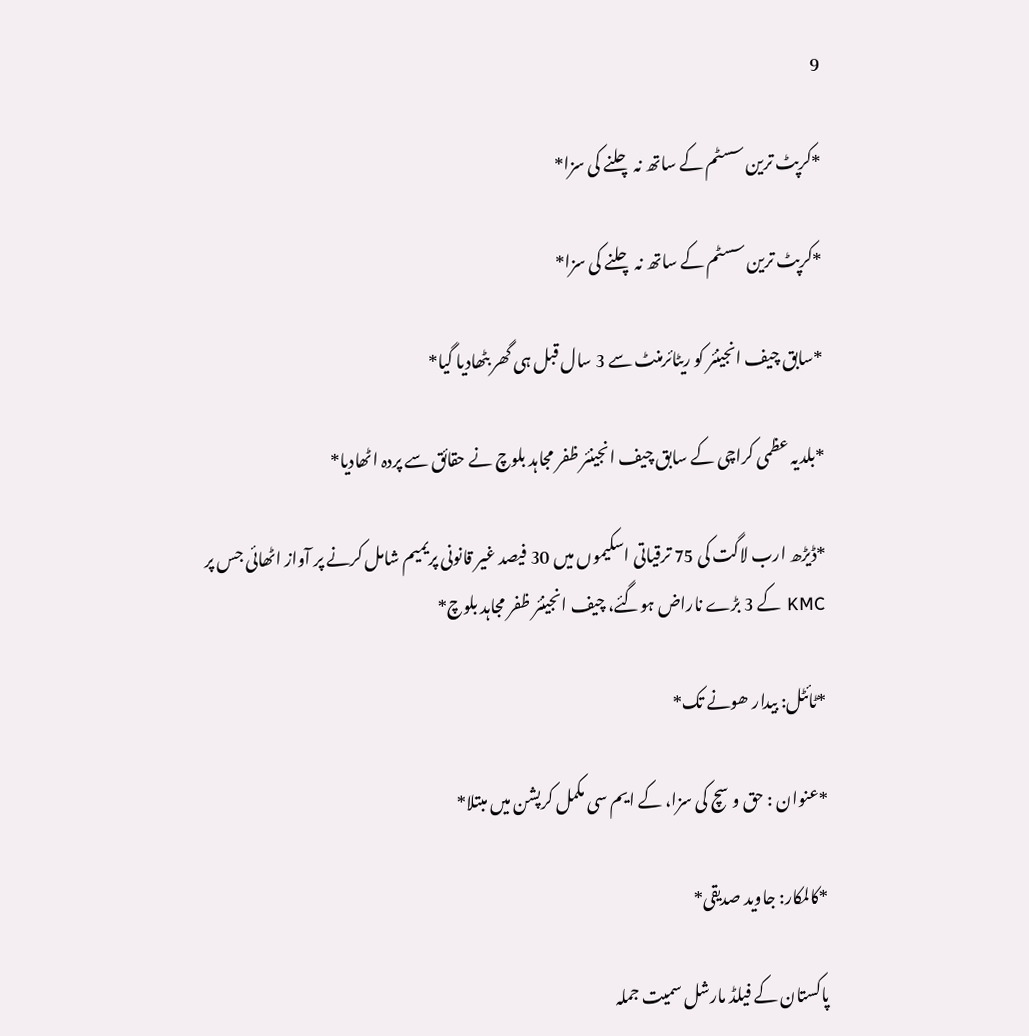9

*کرپٹ ترین سسٹم کے ساتھ نہ چلنے کی سزا*

*کرپٹ ترین سسٹم کے ساتھ نہ چلنے کی سزا*

*سابق چیف انجینئر کو ریٹائرمنٹ سے 3 سال قبل ہی گھر بٹھادیا گیا*

*بلدیہ عظمی کراچی کے سابق چیف انجینئر ظفر مجاہد بلوچ نے حقائق سے پردہ اٹھادیا*

*ڈیڑھ ارب لاگت کی 75 ترقیاتی اسکیموں میں 30 فیصد غیر قانونی پریمیم شامل کرنے پر آواز اٹھائی جس پر KMC کے 3 بڑے ناراض ہوگئے، چیف انجینئر ظفر مجاہد بلوچ*

*ٹائٹل: بیدار ھونے تک*

*عنوان : حق و سچ کی سزا، کے ایم سی مکمل کرپشن میں مبتلا*

*کالمکار: جاوید صدیقی*

پاکستان کے فیلڈ مارشل سمیت جملہ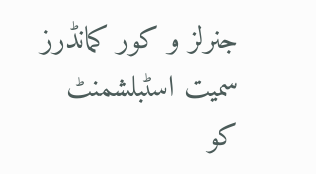جنرلز و کور کمانڈرز سمیت اسٹبلشمنٹ کو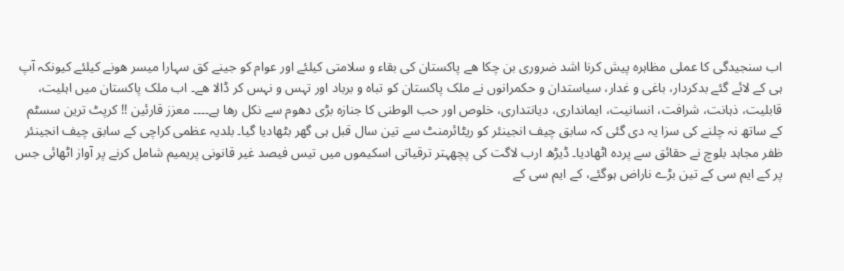اب سنجیدگی کا عملی مظاہرہ پیش کرنا اشد ضروری بن چکا ھے پاکستان کی بقاء و سلامتی کیلئے اور عوام کو جینے کق سہارا میسر ھونے کیلئے کیونکہ آپ ہی کے لائے گئے بدکردار، باغی و غدار، سیاستدان و حکمرانوں نے ملک پاکستان کو تباہ و برباد اور تہس و نہس کر ڈالا ھے۔ اب ملک پاکستان میں اہلیت، قابلیت، ذہانت، شرافت، انسانیت، ایمانداری، دیانتداری، خلوص اور حب الوطنی کا جنازہ بڑی دھوم سے نکل رھا ہے۔۔۔۔ معزز قارئین !! کرپٹ ترین سسٹم کے ساتھ نہ چلنے کی سزا یہ دی گئی کہ سابق چیف انجینئر کو ریٹائرمنٹ سے تین سال قبل ہی گھر بٹھادیا گیا۔ بلدیہ عظمی کراچی کے سابق چیف انجینئر ظفر مجاہد بلوچ نے حقائق سے پردہ اٹھادیا۔ ڈیڑھ ارب لاگت کی پچھہتر ترقیاتی اسکیموں میں تیس فیصد غیر قانونی پریمیم شامل کرنے پر آواز اٹھائی جس پر کے ایم سی کے تین بڑے ناراض ہوگئے، کے ایم سی کے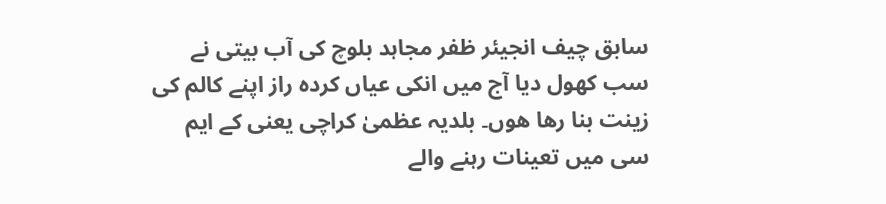سابق چیف انجیئر ظفر مجاہد بلوچ کی آب بیتی نے سب کھول دیا آج میں انکی عیاں کردہ راز اپنے کالم کی زینت بنا رھا ھوں۔ بلدیہ عظمیٰ کراچی یعنی کے ایم سی میں تعینات رہنے والے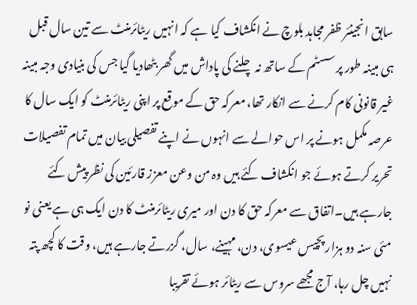سابق انجینئر ظفر مجاہد بلوچ نے انکشاف کیا ہے کہ انہیں ریٹائرمنٹ سے تین سال قبل ہی مبینہ طور پر سسٹم کے ساتھ نہ چلنے کی پاداش میں گھر بٹھادیا گیا جس کی بنیادی وجہ مبینہ غیر قانونی کام کرنے سے انکار تھا، معرکہ حق کے موقع پر اپنی ریٹائرمنٹ کو ایک سال کا عرصہ مکمل ہونے پر اس حوالے سے انہوں نے اپنے تفصیلی بیان میں تمام تفصیلات تحریر کرتے ہوئے جو انکشاف کئے ہیں وہ من وعن معزز قارئین کی نظر پیش کئے جارہے ہیں۔اتفاق سے معرکہ حق کا دن اور میری ریٹائرمنٹ کا دن ایک ہی ہے یعنی نو مئی سنہ دو ہزار پچیس عیسوی، دن، مہینے، سال، گزرتے جارہے ہیں، وقت کا کچھ پتہ نہیں چل رہا، آج مجھے سروس سے ریٹائر ہوئے تقریبا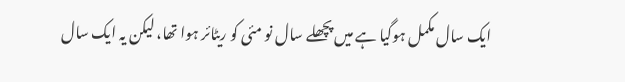ایک سال مکمل ہوگیا ہے میں پچھلے سال نو مئی کو ریٹائر ہوا تھا، لیکن یہ ایک سال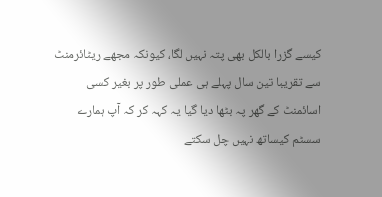کیسے گزرا بالکل بھی پتہ نہیں لگا، کیونکہ مجھے ریٹائرمنٹ سے تقریبا تین سال پہلے ہی عملی طور پر بغیر کسی اسائمنٹ کے گھر پہ بٹھا دیا گیا یہ کہہ کر کہ آپ ہمارے سسٹم کیساتھ نہیں چل سکتے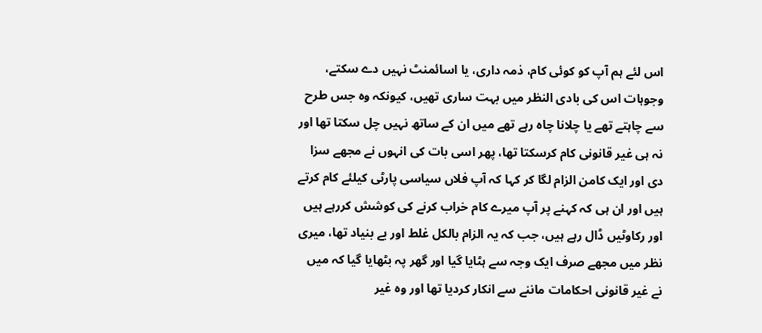اس لئے ہم آپ کو کوئی کام، ذمہ داری، یا اسائمنٹ نہیں دے سکتے، وجوہات اس کی بادی النظر میں بہت ساری تھیں، کیونکہ وہ جس طرح سے چاہتے تھے یا چلانا چاہ رہے تھے میں ان کے ساتھ نہیں چل سکتا تھا اور نہ ہی غیر قانونی کام کرسکتا تھا، پھر اسی بات کی انہوں نے مجھے سزا دی اور ایک کامن الزام لگا کر کہا کہ آپ فلاں سیاسی پارٹی کیلئے کام کرتے ہیں اور ان ہی کہ کہنے پر آپ میرے کام خراب کرنے کی کوشش کررہے ہیں اور رکاوٹیں ڈال رہے ہیں، جب کہ یہ الزام بالکل غلط اور بے بنیاد تھا، میری نظر میں مجھے صرف ایک وجہ سے ہٹایا گیا اور گھر پہ بٹھایا گیا کہ میں نے غیر قانونی احکامات ماننے سے انکار کردیا تھا اور وہ غیر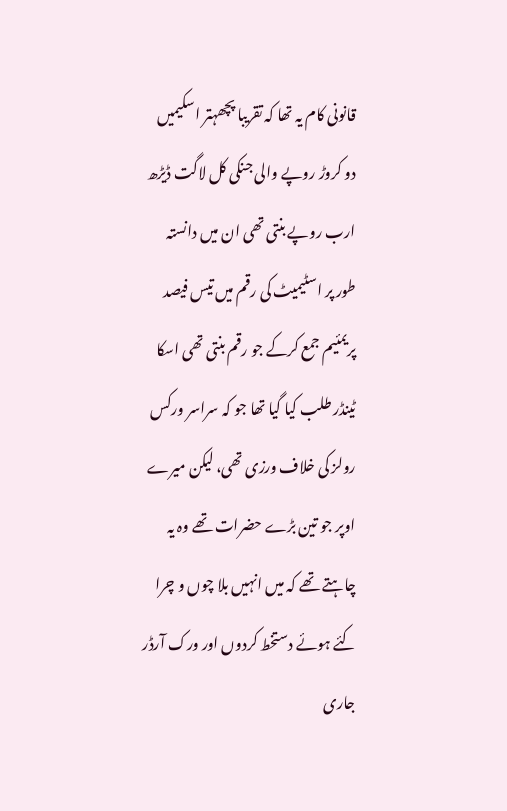قانونی کام یہ تھا کہ تقریبا پچھہتر اسکیمیں دو کروڑ روپے والی جنکی کل لاگت ڈیڑھ ارب روپے بنتی تھی ان میں دانستہ طور پر اسٹیمیٹ کی رقم میں تیس فیصد پریمئیم جمع کرکے جو رقم بنتی تھی اسکا ٹینڈر طلب کیا گیا تھا جو کہ سراسر ورکس رولز کی خلاف ورزی تھی، لیکن میرے اوپر جو تین بڑے حضرات تھے وہ یہ چاہتے تھے کہ میں انہیں بلا چوں و چرا کئے ہوئے دستخط کردوں اور ورک آرڈر جاری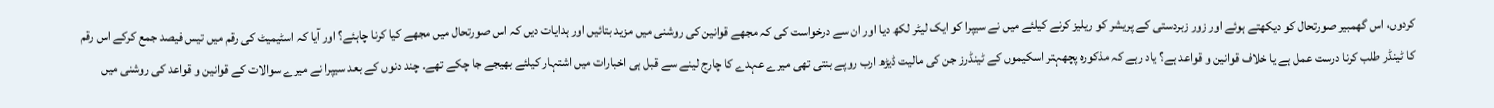کردوں، اس گھمبیر صورتحال کو دیکھتے ہوئے اور زور زبردستی کے پریشر کو ریلیز کرنے کیلئے میں نے سیپرا کو ایک لیٹر لکھ دیا اور ان سے درخواست کی کہ مجھے قوانین کی روشنی میں مزید بتائیں اور ہدایات دیں کہ اس صورتحال میں مجھے کیا کرنا چاہئے؟ اور آیا کہ اسٹیمیٹ کی رقم میں تیس فیصد جمع کرکے اس رقم کا ٹینڈر طلب کرنا درست عمل ہے یا خلاف قوانین و قواعد ہے؟ یاد رہے کہ مذکورہ پچھہتر اسکیموں کے ٹینڈرز جن کی مالیت ڈیڑھ ارب روپے بنتی تھی میرے عہدے کا چارج لینے سے قبل ہی اخبارات میں اشتہار کیلئے بھیجے جا چکے تھے۔ چند دنوں کے بعد سیپرا نے میرے سوالات کے قوانین و قواعد کی روشنی میں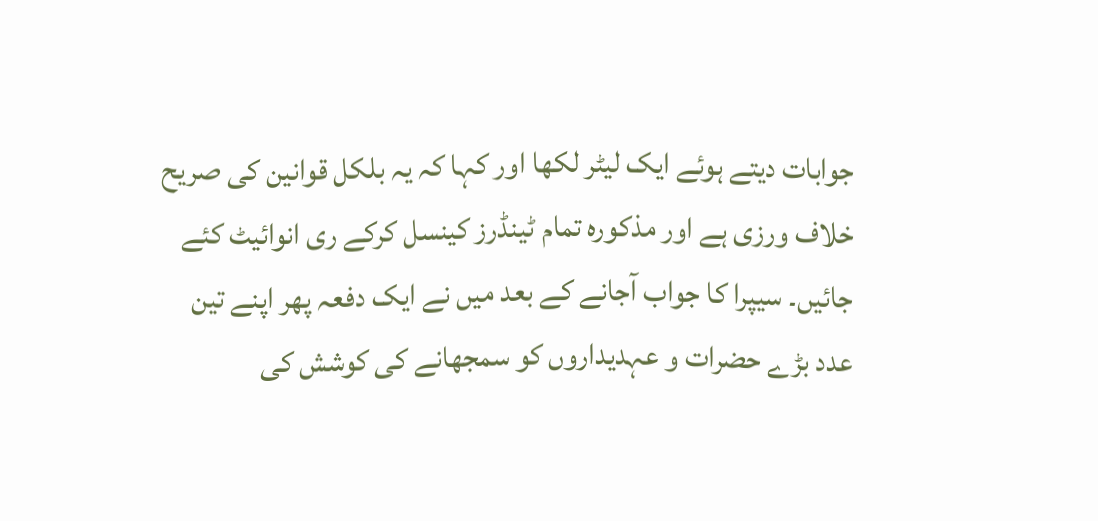جوابات دیتے ہوئے ایک لیٹر لکھا اور کہا کہ یہ بلکل قوانین کی صریح خلاف ورزی ہے اور مذکورہ تمام ٹینڈرز کینسل کرکے ری انوائیٹ کئے جائیں۔ سیپرا کا جواب آجانے کے بعد میں نے ایک دفعہ پھر اپنے تین عدد بڑے حضرات و عہدیداروں کو سمجھانے کی کوشش کی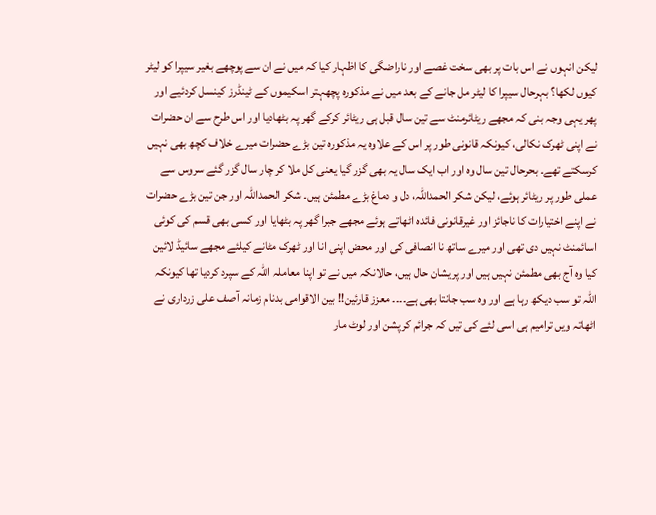لیکن انہوں نے اس بات پر بھی سخت غصے اور ناراضگی کا اظہار کیا کہ میں نے ان سے پوچھے بغیر سیپرا کو لیٹر کیوں لکھا؟ بہرحال سیپرا کا لیٹر مل جانے کے بعد میں نے مذکورہ پچھہتر اسکیموں کے ٹینڈرز کینسل کردئیے اور پھر یہی وجہ بنی کہ مجھے ریٹائرمنٹ سے تین سال قبل ہی ریٹائر کرکے گھر پہ بٹھادیا اور اس طرح سے ان حضرات نے اپنی ٹھرک نکالی، کیونکہ قانونی طور پر اس کے علاوہ یہ مذکورہ تین بڑے حضرات میرے خلاف کچھ بھی نہیں کرسکتے تھے۔ بحرحال تین سال وہ اور اب ایک سال یہ بھی گزر گیا یعنی کل ملا کر چار سال گزر گئے سروس سے عملی طور پر ریٹائر ہوئے، لیکن شکر الحمداللہ، دل و دماغ بڑے مطمئن ہیں۔ شکر الحمداللہ اور جن تین بڑے حضرات نے اپنے اختیارات کا ناجائز اور غیرقانونی فائدہ اٹھاتے ہوئے مجھے جبرا گھر پہ بٹھایا اور کسی بھی قسم کی کوئی اسائمنٹ نہیں دی تھی اور میرے ساتھ نا انصافی کی اور محض اپنی انا اور ٹھرک مٹانے کیلئے مجھے سائیڈ لائین کیا وہ آج بھی مطمئن نہیں ہیں اور پریشان حال ہیں، حالانکہ میں نے تو اپنا معاملہ اللہ کے سپرد کردیا تھا کیونکہ اللہ تو سب دیکھ رہا ہے اور وہ سب جانتا بھی ہے۔۔۔۔ معزز قارئین!! بین الاقوامی بدنام زمانہ آصف علی زرداری نے اٹھاتہ ویں ترامیم ہی اسی لئے کی تیں کہ جرائم کرپشن اور لوٹ مار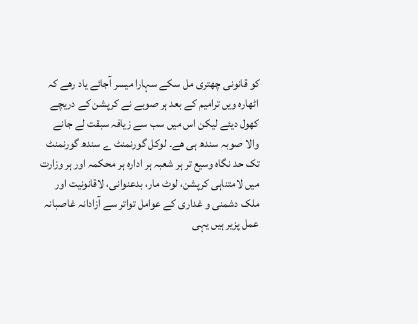کو قانونی چھتری مل سکے سہارا میسر آجائے یاد رھے کہ اٹھارہ ویں ترامیم کے بعد ہر صوبے نے کرپشن کے دریچے کھول دیئے لیکن اس میں سب سے زیافہ سبقت لے جانے والا صوبہ سندھ ہی ھے۔ لوکل گورنمنٹ ے سندھ گورنمنٹ تک حد نگاہ وسیع تر ہر شعبہ ہر ادارہ ہر محکمہ اور ہر وزارت میں لامتناہی کرپشن، لوٹ مار، بدعنوانی، لاقانونیت اور ملک دشمنی و غداری کے عوامل تواتر سے آزادانہ غاصبانہ عمل پزیر ہیں یہی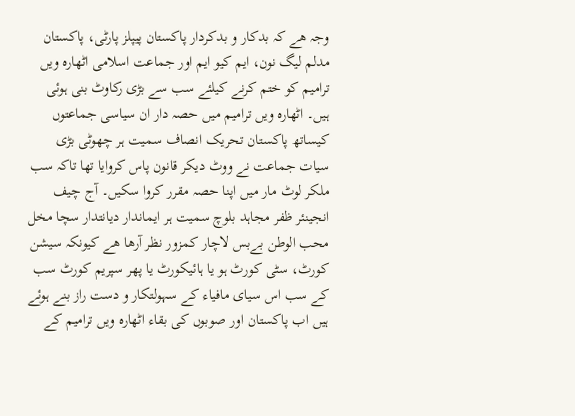وجہ ھے کہ بدکار و بدکردار پاکستان پیپلز پارٹی، پاکستان مدلم لیگ نون، ایم کیو ایم اور جماعت اسلامی اٹھارہ ویں ترامیم کو ختم کرنے کیلئے سب سے بڑی رکاوٹ بنی ہوئی ہیں۔ اٹھارہ ویں ترامیم میں حصہ دار ان سیاسی جماعتوں کیساتھ پاکستان تحریک انصاف سمیت ہر چھوٹی بڑی سیات جماعت نے ووٹ دیکر قانون پاس کروایا تھا تاکہ سب ملکر لوٹ مار میں اپنا حصہ مقرر کروا سکیں۔ آج چیف انجینئر ظفر مجاہد بلوچ سمیت ہر ایماندار دیانتدار سچا مخل محب الوطن بےبس لاچار کمزور نظر آرھا ھے کیونکہ سیشن کورٹ، سٹی کورٹ ہو یا ہائیکورٹ یا پھر سپریم کورٹ سب کے سب اس سیای مافیاء کے سہولتکار و دست راز بنے ہوئے ہیں اب پاکستان اور صوبوں کی بقاء اٹھارہ ویں ترامیم کے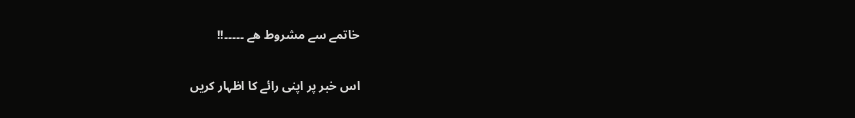خاتمے سے مشروط ھے ۔۔۔۔۔!!

اس خبر پر اپنی رائے کا اظہار کریں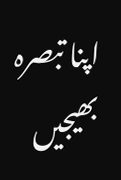اپنا تبصرہ بھیجیں